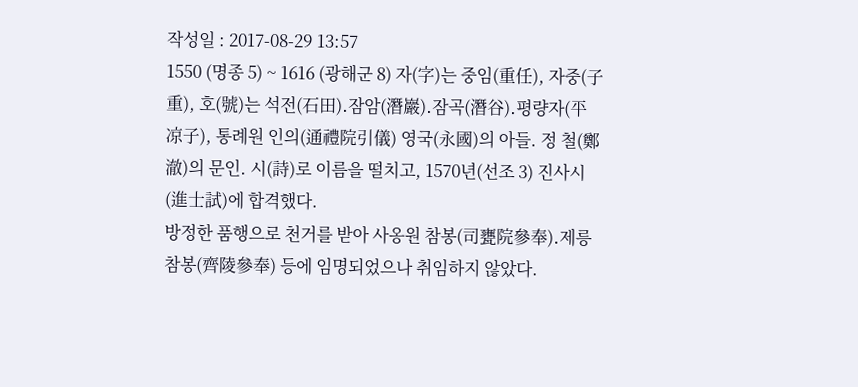작성일 : 2017-08-29 13:57
1550 (명종 5) ~ 1616 (광해군 8) 자(字)는 중임(重任), 자중(子重), 호(號)는 석전(石田)․잠암(潛巖)․잠곡(潛谷)․평량자(平凉子), 통례원 인의(通禮院引儀) 영국(永國)의 아들. 정 철(鄭 澈)의 문인. 시(詩)로 이름을 떨치고, 1570년(선조 3) 진사시(進士試)에 합격했다.
방정한 품행으로 천거를 받아 사옹원 참봉(司甕院參奉)․제릉 참봉(齊陵參奉) 등에 임명되었으나 취임하지 않았다.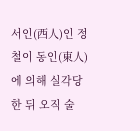서인(西人)인 정철이 동인(東人)에 의해 실각당한 뒤 오직 술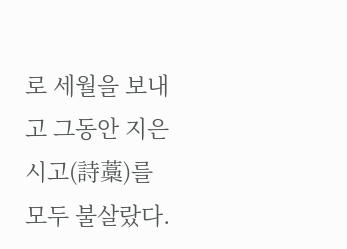로 세월을 보내고 그동안 지은 시고(詩藁)를 모두 불살랐다.